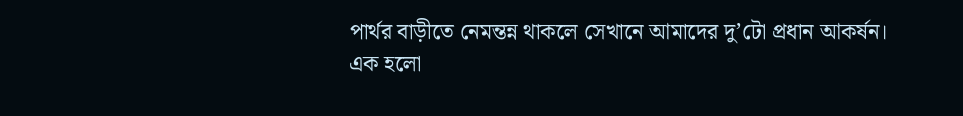পার্থর বাড়ীতে নেমন্তন্ন থাকলে সেখানে আমাদের দু’টো প্রধান আকর্ষন।
এক হলো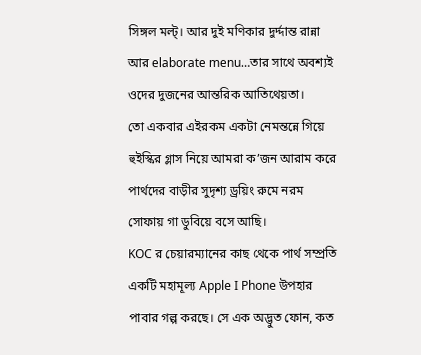সিঙ্গল মল্ট্। আর দুই মণিকার দুর্দ্দান্ত রান্না আর elaborate menu…তার সাথে অবশ্যই ওদের দুজনের আন্তরিক আতিথেয়তা।
তো একবার এইরকম একটা নেমন্তন্নে গিয়ে হুইস্কির গ্লাস নিয়ে আমরা ক’জন আরাম করে পার্থদের বাড়ীর সুদৃশ্য ড্রয়িং রুমে নরম সোফায় গা ডুবিয়ে বসে আছি।
KOC র চেয়ারম্যানের কাছ থেকে পার্থ সম্প্রতি একটি মহামূল্য Apple I Phone উপহার পাবার গল্প করছে। সে এক অদ্ভুত ফোন, কত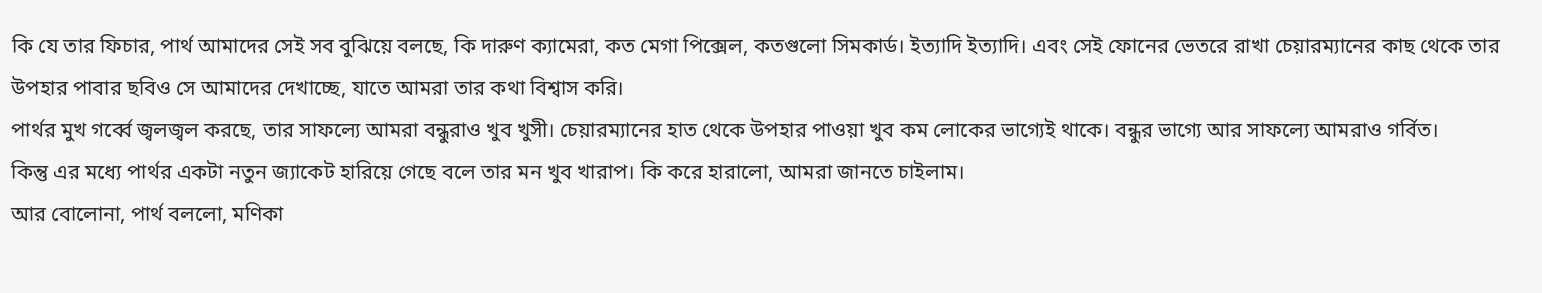কি যে তার ফিচার, পার্থ আমাদের সেই সব বুঝিয়ে বলছে, কি দারুণ ক্যামেরা, কত মেগা পিক্সেল, কতগুলো সিমকার্ড। ইত্যাদি ইত্যাদি। এবং সেই ফোনের ভেতরে রাখা চেয়ারম্যানের কাছ থেকে তার উপহার পাবার ছবিও সে আমাদের দেখাচ্ছে, যাতে আমরা তার কথা বিশ্বাস করি।
পার্থর মুখ গর্ব্বে জ্বলজ্বল করছে, তার সাফল্যে আমরা বন্ধুরাও খুব খুসী। চেয়ারম্যানের হাত থেকে উপহার পাওয়া খুব কম লোকের ভাগ্যেই থাকে। বন্ধুর ভাগ্যে আর সাফল্যে আমরাও গর্বিত।
কিন্তু এর মধ্যে পার্থর একটা নতুন জ্যাকেট হারিয়ে গেছে বলে তার মন খুব খারাপ। কি করে হারালো, আমরা জানতে চাইলাম।
আর বোলোনা, পার্থ বললো, মণিকা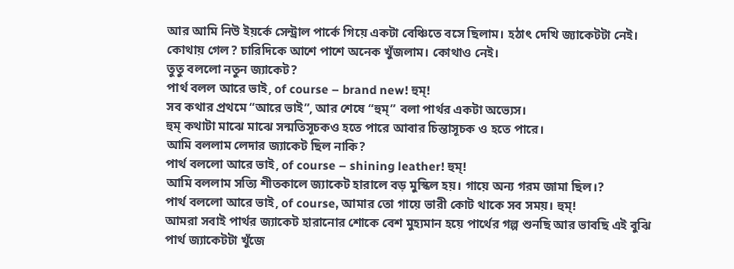আর আমি নিউ ইয়র্কে সেন্ট্রাল পার্কে গিয়ে একটা বেঞ্চিতে বসে ছিলাম। হঠাৎ দেখি জ্যাকেটটা নেই। কোথায় গেল? চারিদিকে আশে পাশে অনেক খুঁজলাম। কোথাও নেই।
তুতু বললো নতুন জ্যাকেট?
পার্থ বলল আরে ভাই, of course – brand new! হুম্!
সব কথার প্রথমে “আরে ভাই”, আর শেষে “হুম্” বলা পার্থর একটা অভ্যেস।
হুম্ কথাটা মাঝে মাঝে সন্মতিসূচকও হতে পারে আবার চিন্তাসূচক ও হতে পারে।
আমি বললাম লেদার জ্যাকেট ছিল নাকি?
পার্থ বললো আরে ভাই, of course – shining leather! হুম্!
আমি বললাম সত্যি শীতকালে জ্যাকেট হারালে বড় মুস্কিল হয়। গায়ে অন্য গরম জামা ছিল।?
পার্থ বললো আরে ভাই, of course, আমার তো গায়ে ভারী কোট থাকে সব সময়। হুম্!
আমরা সবাই পার্থর জ্যাকেট হারানোর শোকে বেশ মুহ্যমান হয়ে পার্থের গল্প শুনছি আর ভাবছি এই বুঝি পার্থ জ্যাকেটটা খুঁজে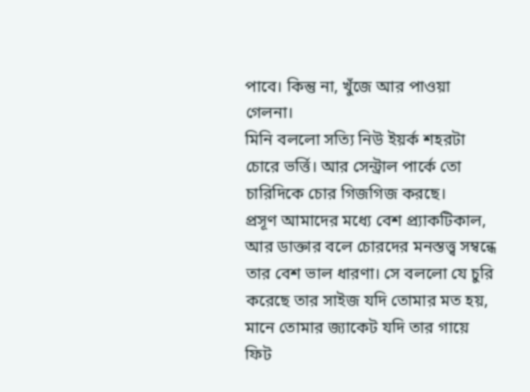পাবে। কিন্তু না, খুঁজে আর পাওয়া গেলনা।
মিনি বললো সত্যি নিউ ইয়র্ক শহরটা চোরে ভর্ত্তি। আর সেন্ট্রাল পার্কে তো চারিদিকে চোর গিজগিজ করছে।
প্রসূণ আমাদের মধ্যে বেশ প্র্যাকটিকাল, আর ডাক্তার বলে চোরদের মনস্তত্ত্ব সম্বন্ধে তার বেশ ভাল ধারণা। সে বললো যে চুরি করেছে তার সাইজ যদি তোমার মত হয়, মানে তোমার জ্যাকেট যদি তার গায়ে ফিট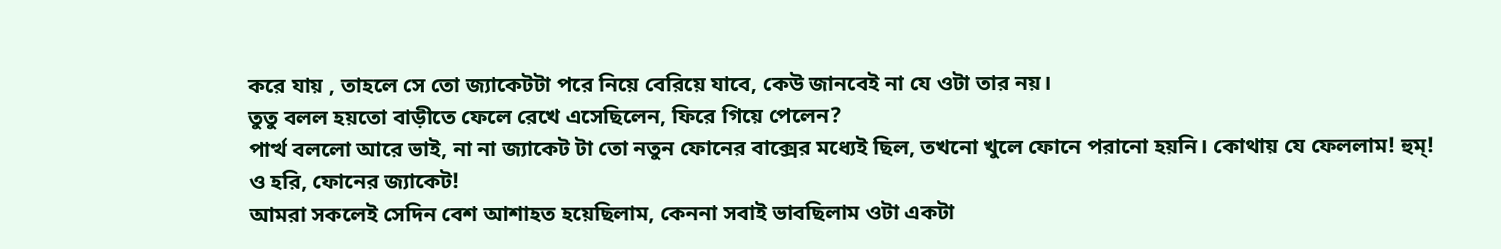করে যায় , তাহলে সে তো জ্যাকেটটা পরে নিয়ে বেরিয়ে যাবে, কেউ জানবেই না যে ওটা তার নয়।
তুতু বলল হয়তো বাড়ীতে ফেলে রেখে এসেছিলেন, ফিরে গিয়ে পেলেন?
পার্ত্থ বললো আরে ভাই, না না জ্যাকেট টা তো নতুন ফোনের বাক্সের মধ্যেই ছিল, তখনো খুলে ফোনে পরানো হয়নি। কোথায় যে ফেললাম! হুম্!
ও হরি, ফোনের জ্যাকেট!
আমরা সকলেই সেদিন বেশ আশাহত হয়েছিলাম, কেননা সবাই ভাবছিলাম ওটা একটা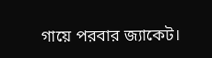গায়ে পরবার জ্যাকেট।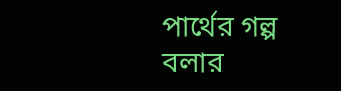পার্থের গল্প বলার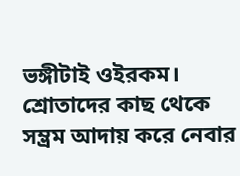ভঙ্গীটাই ওইরকম। শ্রোতাদের কাছ থেকে সম্ভ্রম আদায় করে নেবার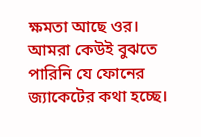ক্ষমতা আছে ওর।
আমরা কেউই বুঝতে পারিনি যে ফোনের জ্যাকেটের কথা হচ্ছে।